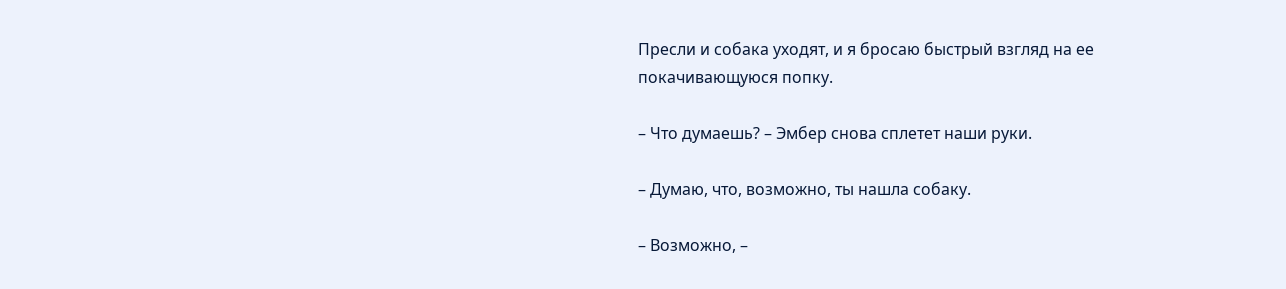Пресли и собака уходят, и я бросаю быстрый взгляд на ее покачивающуюся попку.

– Что думаешь? – Эмбер снова сплетет наши руки.

– Думаю, что, возможно, ты нашла собаку.

– Возможно, –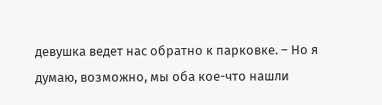девушка ведет нас обратно к парковке. – Но я думаю, возможно, мы оба кое-что нашли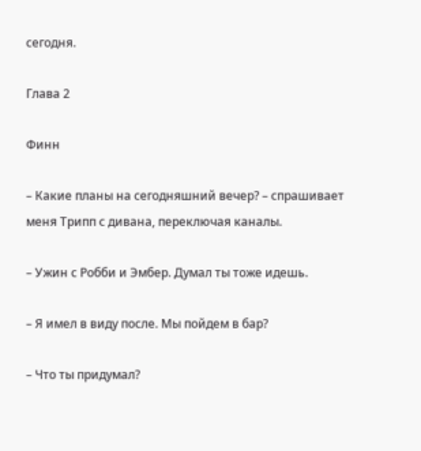сегодня.

Глава 2

Финн

– Какие планы на сегодняшний вечер? – спрашивает меня Трипп с дивана, переключая каналы.

– Ужин с Робби и Эмбер. Думал ты тоже идешь.

– Я имел в виду после. Мы пойдем в бар?

– Что ты придумал?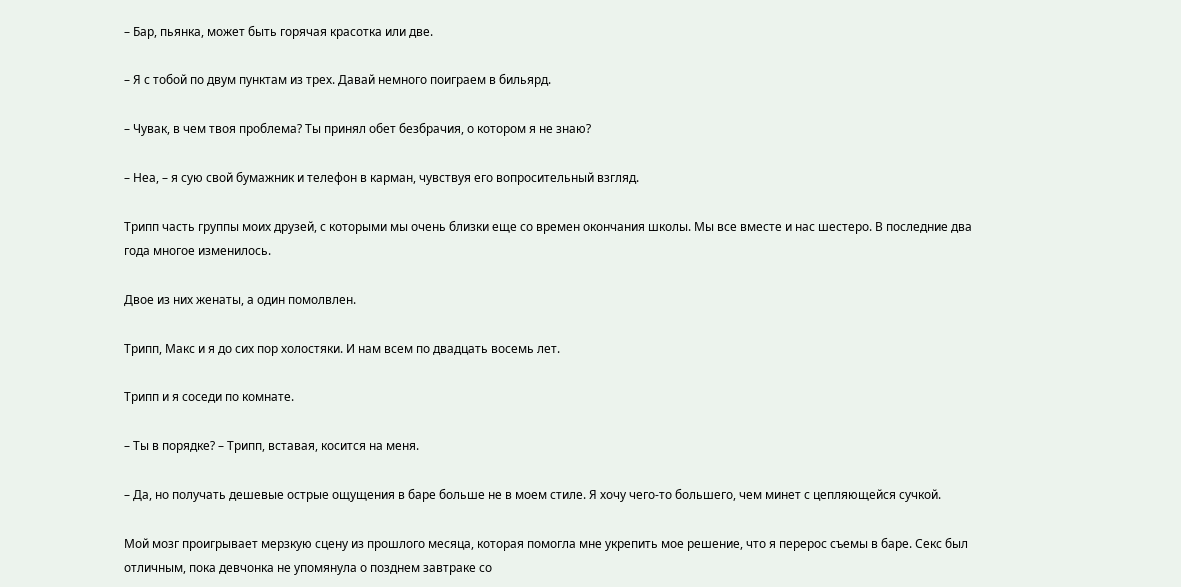– Бар, пьянка, может быть горячая красотка или две.

– Я с тобой по двум пунктам из трех. Давай немного поиграем в бильярд.

– Чувак, в чем твоя проблема? Ты принял обет безбрачия, о котором я не знаю?

– Неа, – я сую свой бумажник и телефон в карман, чувствуя его вопросительный взгляд.

Трипп часть группы моих друзей, с которыми мы очень близки еще со времен окончания школы. Мы все вместе и нас шестеро. В последние два года многое изменилось.

Двое из них женаты, а один помолвлен.

Трипп, Макс и я до сих пор холостяки. И нам всем по двадцать восемь лет.

Трипп и я соседи по комнате.

– Ты в порядке? – Трипп, вставая, косится на меня.

– Да, но получать дешевые острые ощущения в баре больше не в моем стиле. Я хочу чего-то большего, чем минет с цепляющейся сучкой.

Мой мозг проигрывает мерзкую сцену из прошлого месяца, которая помогла мне укрепить мое решение, что я перерос съемы в баре. Секс был отличным, пока девчонка не упомянула о позднем завтраке со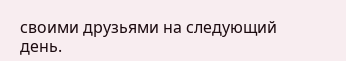своими друзьями на следующий день.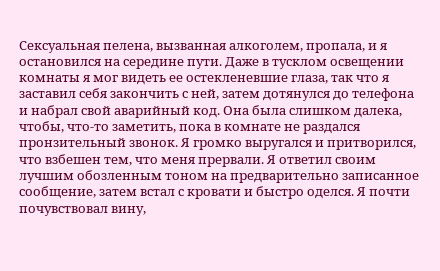Сексуальная пелена, вызванная алкоголем, пропала, и я остановился на середине пути. Даже в тусклом освещении комнаты я мог видеть ее остекленевшие глаза, так что я заставил себя закончить с ней, затем дотянулся до телефона и набрал свой аварийный код. Она была слишком далека, чтобы, что-то заметить, пока в комнате не раздался пронзительный звонок. Я громко выругался и притворился, что взбешен тем, что меня прервали. Я ответил своим лучшим обозленным тоном на предварительно записанное сообщение, затем встал с кровати и быстро оделся. Я почти почувствовал вину,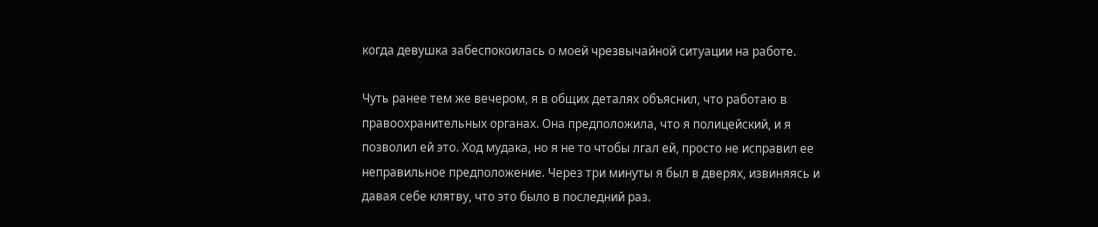когда девушка забеспокоилась о моей чрезвычайной ситуации на работе.

Чуть ранее тем же вечером, я в общих деталях объяснил, что работаю в правоохранительных органах. Она предположила, что я полицейский, и я позволил ей это. Ход мудака, но я не то чтобы лгал ей, просто не исправил ее неправильное предположение. Через три минуты я был в дверях, извиняясь и давая себе клятву, что это было в последний раз.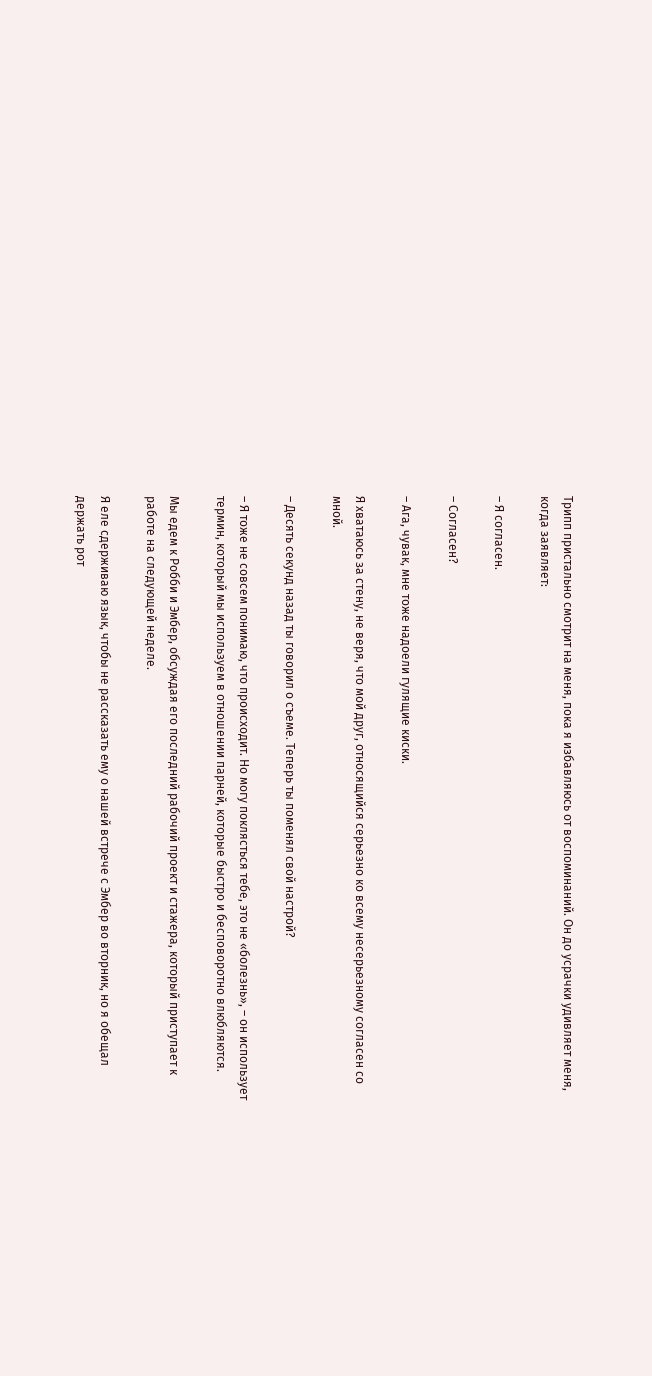Трипп пристально смотрит на меня, пока я избавляюсь от воспоминаний. Он до усрачки удивляет меня, когда заявляет:

– Я согласен.

– Согласен?

– Ага, чувак, мне тоже надоели гулящие киски.

Я хватаюсь за стену, не веря, что мой друг, относящийся серьезно ко всему несерьезному согласен со мной.

– Десять секунд назад ты говорил о съеме. Теперь ты поменял свой настрой?

– Я тоже не совсем понимаю, что происходит. Но могу поклясться тебе, это не «болезнь», – он использует термин, который мы используем в отношении парней, которые быстро и бесповоротно влюбляются.

Мы едем к Робби и Эмбер, обсуждая его последний рабочий проект и стажера, который приступает к работе на следующей неделе.

Я еле сдерживаю язык, чтобы не рассказать ему о нашей встрече с Эмбер во вторник, но я обещал держать рот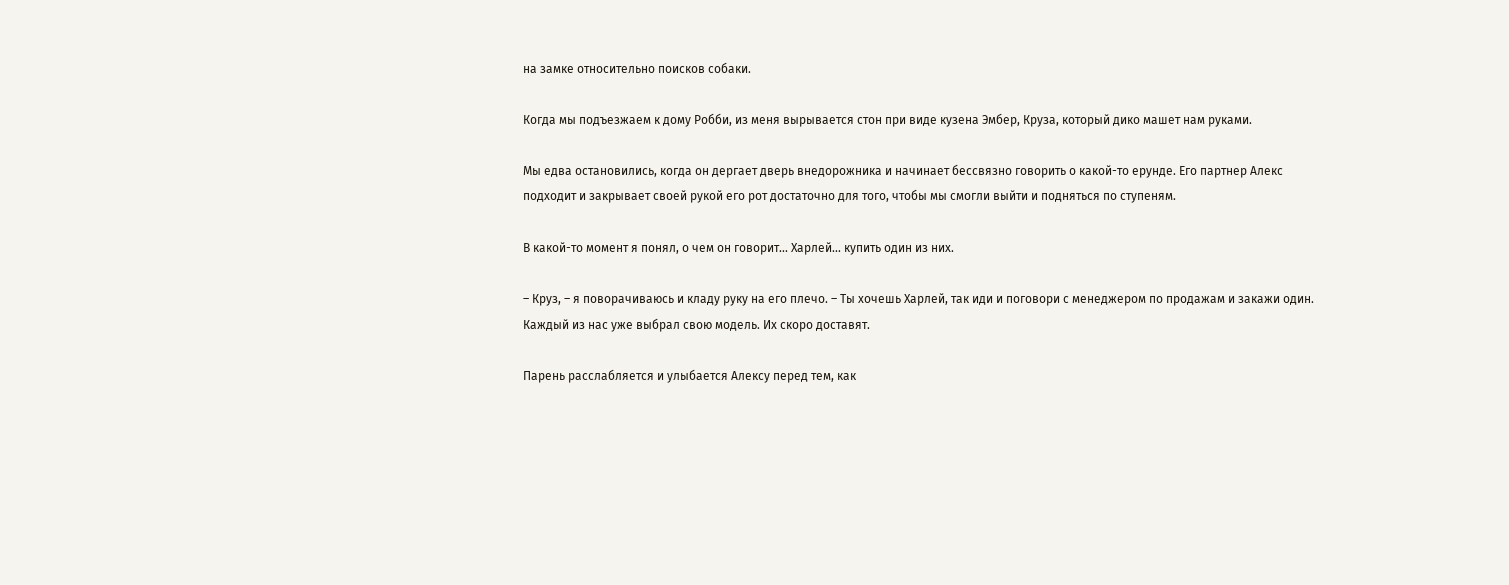на замке относительно поисков собаки.

Когда мы подъезжаем к дому Робби, из меня вырывается стон при виде кузена Эмбер, Круза, который дико машет нам руками.

Мы едва остановились, когда он дергает дверь внедорожника и начинает бессвязно говорить о какой-то ерунде. Его партнер Алекс подходит и закрывает своей рукой его рот достаточно для того, чтобы мы смогли выйти и подняться по ступеням.

В какой-то момент я понял, о чем он говорит... Харлей... купить один из них.

– Круз, – я поворачиваюсь и кладу руку на его плечо. – Ты хочешь Харлей, так иди и поговори с менеджером по продажам и закажи один. Каждый из нас уже выбрал свою модель. Их скоро доставят.

Парень расслабляется и улыбается Алексу перед тем, как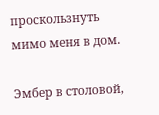проскользнуть мимо меня в дом.

Эмбер в столовой,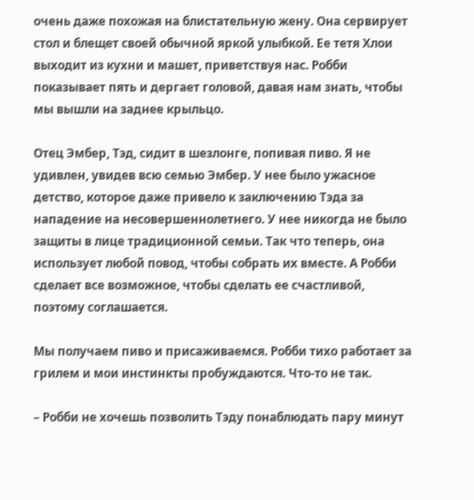очень даже похожая на блистательную жену. Она сервирует стол и блещет своей обычной яркой улыбкой. Ее тетя Хлои выходит из кухни и машет, приветствуя нас. Робби показывает пять и дергает головой, давая нам знать, чтобы мы вышли на заднее крыльцо.

Отец Эмбер, Тэд, сидит в шезлонге, попивая пиво. Я не удивлен, увидев всю семью Эмбер. У нее было ужасное детство, которое даже привело к заключению Тэда за нападение на несовершеннолетнего. У нее никогда не было защиты в лице традиционной семьи. Так что теперь, она использует любой повод, чтобы собрать их вместе. А Робби сделает все возможное, чтобы сделать ее счастливой, поэтому соглашается.

Мы получаем пиво и присаживаемся. Робби тихо работает за грилем и мои инстинкты пробуждаются. Что-то не так.

– Робби не хочешь позволить Тэду понаблюдать пару минут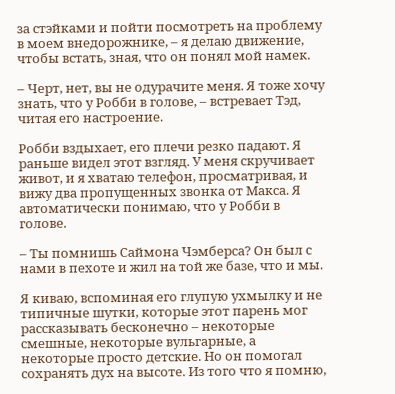за стэйками и пойти посмотреть на проблему в моем внедорожнике, – я делаю движение, чтобы встать, зная, что он понял мой намек.

– Черт, нет, вы не одурачите меня. Я тоже хочу знать, что у Робби в голове, – встревает Тэд, читая его настроение.

Робби вздыхает, его плечи резко падают. Я раньше видел этот взгляд. У меня скручивает живот, и я хватаю телефон, просматривая, и вижу два пропущенных звонка от Макса. Я автоматически понимаю, что у Робби в голове.

– Ты помнишь Саймона Чэмберса? Он был с нами в пехоте и жил на той же базе, что и мы.

Я киваю, вспоминая его глупую ухмылку и не типичные шутки, которые этот парень мог рассказывать бесконечно – некоторые смешные, некоторые вульгарные, а некоторые просто детские. Но он помогал сохранять дух на высоте. Из того что я помню,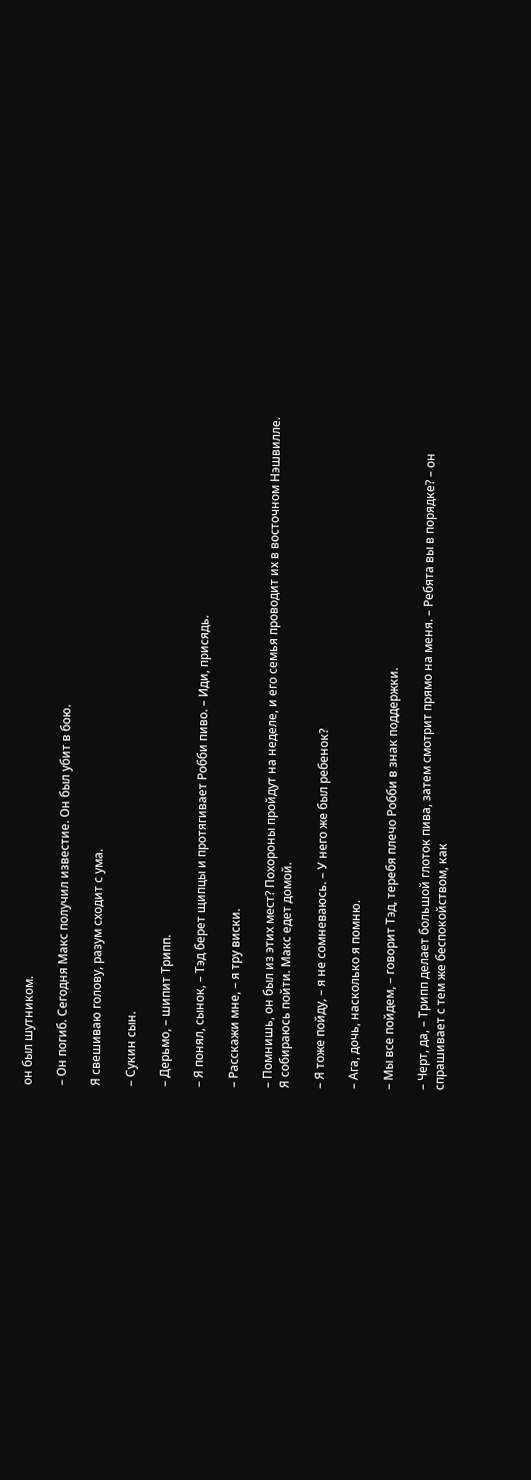он был шутником.

– Он погиб. Сегодня Макс получил известие. Он был убит в бою.

Я свешиваю голову, разум сходит с ума.

– Сукин сын.

– Дерьмо, – шипит Трипп.

– Я понял, сынок, – Тэд берет щипцы и протягивает Робби пиво. – Иди, присядь.

– Расскажи мне, – я тру виски.

– Помнишь, он был из этих мест? Похороны пройдут на неделе, и его семья проводит их в восточном Нэшвилле. Я собираюсь пойти. Макс едет домой.

– Я тоже пойду, – я не сомневаюсь. – У него же был ребенок?

– Ага, дочь, насколько я помню.

– Мы все пойдем, – говорит Тэд, теребя плечо Робби в знак поддержки.

– Черт, да, – Трипп делает большой глоток пива, затем смотрит прямо на меня. – Ребята вы в порядке? – он спрашивает с тем же беспокойством, как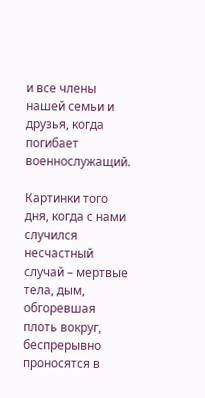и все члены нашей семьи и друзья, когда погибает военнослужащий.

Картинки того дня, когда с нами случился несчастный случай – мертвые тела, дым, обгоревшая плоть вокруг, беспрерывно проносятся в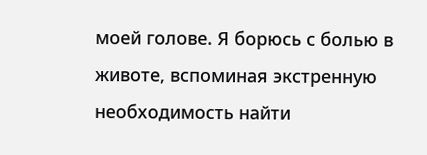моей голове. Я борюсь с болью в животе, вспоминая экстренную необходимость найти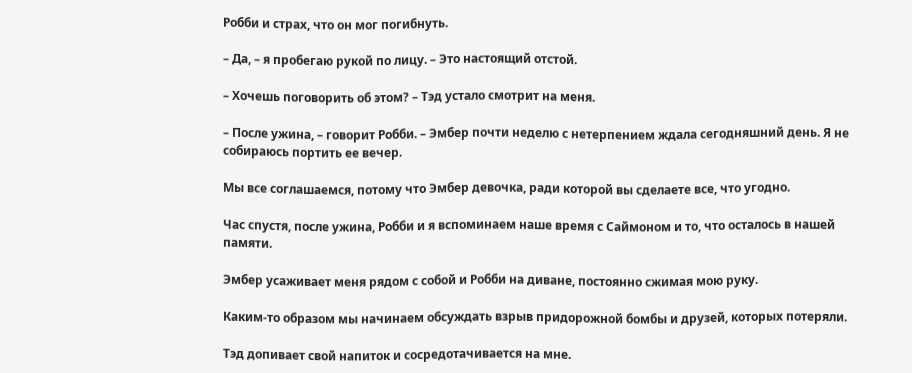Робби и страх, что он мог погибнуть.

– Да, – я пробегаю рукой по лицу. – Это настоящий отстой.

– Хочешь поговорить об этом? – Тэд устало смотрит на меня.

– После ужина, – говорит Робби. – Эмбер почти неделю с нетерпением ждала сегодняшний день. Я не собираюсь портить ее вечер.

Мы все соглашаемся, потому что Эмбер девочка, ради которой вы сделаете все, что угодно.

Час спустя, после ужина, Робби и я вспоминаем наше время с Саймоном и то, что осталось в нашей памяти.

Эмбер усаживает меня рядом с собой и Робби на диване, постоянно сжимая мою руку.

Каким-то образом мы начинаем обсуждать взрыв придорожной бомбы и друзей, которых потеряли.

Тэд допивает свой напиток и сосредотачивается на мне.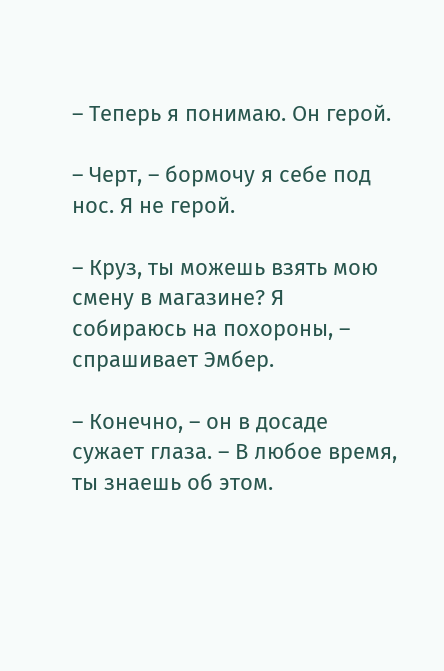– Теперь я понимаю. Он герой.

– Черт, – бормочу я себе под нос. Я не герой.

– Круз, ты можешь взять мою смену в магазине? Я собираюсь на похороны, – спрашивает Эмбер.

– Конечно, – он в досаде сужает глаза. – В любое время, ты знаешь об этом.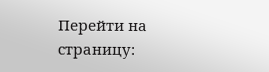Перейти на страницу: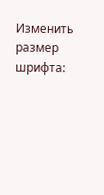Изменить размер шрифта: